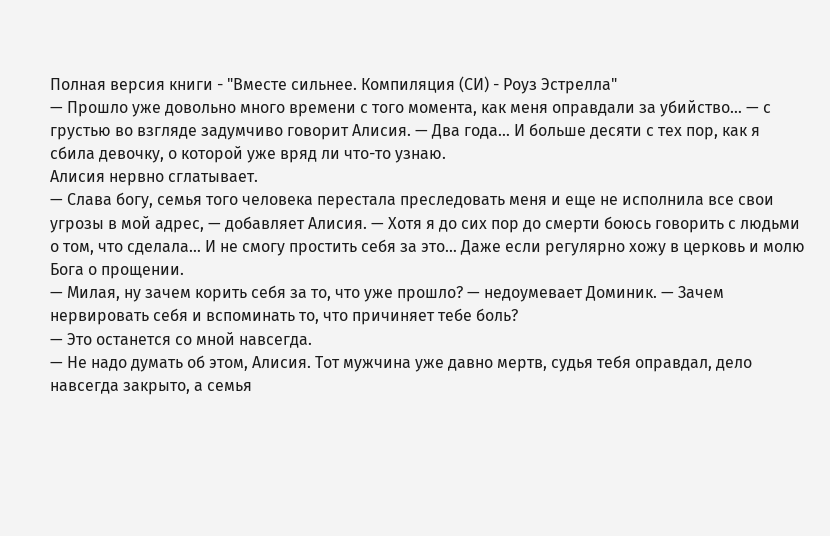Полная версия книги - "Вместе сильнее. Компиляция (СИ) - Роуз Эстрелла"
— Прошло уже довольно много времени с того момента, как меня оправдали за убийство… — с грустью во взгляде задумчиво говорит Алисия. — Два года… И больше десяти с тех пор, как я сбила девочку, о которой уже вряд ли что-то узнаю.
Алисия нервно сглатывает.
— Слава богу, семья того человека перестала преследовать меня и еще не исполнила все свои угрозы в мой адрес, — добавляет Алисия. — Хотя я до сих пор до смерти боюсь говорить с людьми о том, что сделала… И не смогу простить себя за это… Даже если регулярно хожу в церковь и молю Бога о прощении.
— Милая, ну зачем корить себя за то, что уже прошло? — недоумевает Доминик. — Зачем нервировать себя и вспоминать то, что причиняет тебе боль?
— Это останется со мной навсегда.
— Не надо думать об этом, Алисия. Тот мужчина уже давно мертв, судья тебя оправдал, дело навсегда закрыто, а семья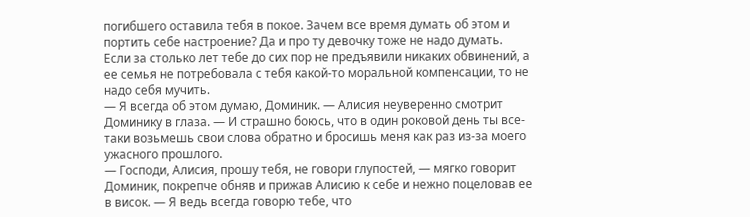погибшего оставила тебя в покое. Зачем все время думать об этом и портить себе настроение? Да и про ту девочку тоже не надо думать. Если за столько лет тебе до сих пор не предъявили никаких обвинений, а ее семья не потребовала с тебя какой-то моральной компенсации, то не надо себя мучить.
— Я всегда об этом думаю, Доминик. — Алисия неуверенно смотрит Доминику в глаза. — И страшно боюсь, что в один роковой день ты все-таки возьмешь свои слова обратно и бросишь меня как раз из-за моего ужасного прошлого.
— Господи, Алисия, прошу тебя, не говори глупостей, — мягко говорит Доминик, покрепче обняв и прижав Алисию к себе и нежно поцеловав ее в висок. — Я ведь всегда говорю тебе, что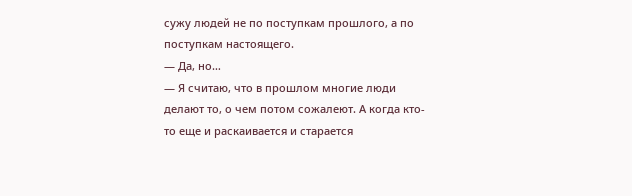сужу людей не по поступкам прошлого, а по поступкам настоящего.
— Да, но…
— Я считаю, что в прошлом многие люди делают то, о чем потом сожалеют. А когда кто-то еще и раскаивается и старается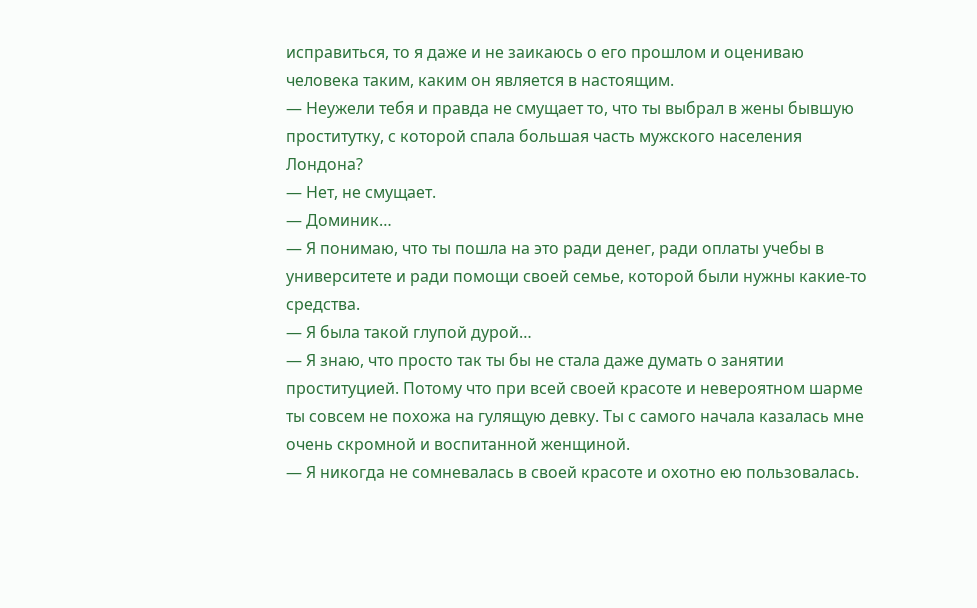исправиться, то я даже и не заикаюсь о его прошлом и оцениваю человека таким, каким он является в настоящим.
— Неужели тебя и правда не смущает то, что ты выбрал в жены бывшую проститутку, с которой спала большая часть мужского населения Лондона?
— Нет, не смущает.
— Доминик…
— Я понимаю, что ты пошла на это ради денег, ради оплаты учебы в университете и ради помощи своей семье, которой были нужны какие-то средства.
— Я была такой глупой дурой…
— Я знаю, что просто так ты бы не стала даже думать о занятии проституцией. Потому что при всей своей красоте и невероятном шарме ты совсем не похожа на гулящую девку. Ты с самого начала казалась мне очень скромной и воспитанной женщиной.
— Я никогда не сомневалась в своей красоте и охотно ею пользовалась.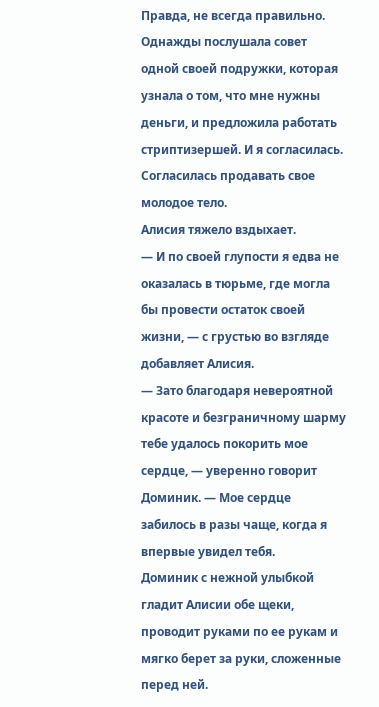Правда, не всегда правильно. Однажды послушала совет одной своей подружки, которая узнала о том, что мне нужны деньги, и предложила работать стриптизершей. И я согласилась. Согласилась продавать свое молодое тело.
Алисия тяжело вздыхает.
— И по своей глупости я едва не оказалась в тюрьме, где могла бы провести остаток своей жизни, — с грустью во взгляде добавляет Алисия.
— Зато благодаря невероятной красоте и безграничному шарму тебе удалось покорить мое сердце, — уверенно говорит Доминик. — Мое сердце забилось в разы чаще, когда я впервые увидел тебя.
Доминик с нежной улыбкой гладит Алисии обе щеки, проводит руками по ее рукам и мягко берет за руки, сложенные перед ней.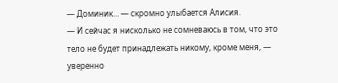— Доминик… — скромно улыбается Алисия.
— И сейчас я нисколько не сомневаюсь в том, что это тело не будет принадлежать никому, кроме меня, — уверенно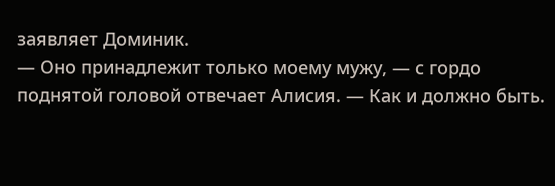заявляет Доминик.
— Оно принадлежит только моему мужу, — с гордо поднятой головой отвечает Алисия. — Как и должно быть.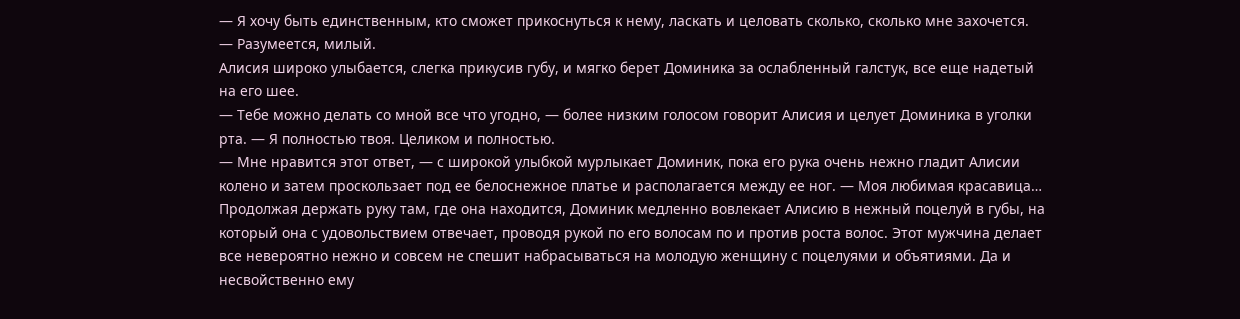— Я хочу быть единственным, кто сможет прикоснуться к нему, ласкать и целовать сколько, сколько мне захочется.
— Разумеется, милый.
Алисия широко улыбается, слегка прикусив губу, и мягко берет Доминика за ослабленный галстук, все еще надетый на его шее.
— Тебе можно делать со мной все что угодно, — более низким голосом говорит Алисия и целует Доминика в уголки рта. — Я полностью твоя. Целиком и полностью.
— Мне нравится этот ответ, — с широкой улыбкой мурлыкает Доминик, пока его рука очень нежно гладит Алисии колено и затем проскользает под ее белоснежное платье и располагается между ее ног. — Моя любимая красавица…
Продолжая держать руку там, где она находится, Доминик медленно вовлекает Алисию в нежный поцелуй в губы, на который она с удовольствием отвечает, проводя рукой по его волосам по и против роста волос. Этот мужчина делает все невероятно нежно и совсем не спешит набрасываться на молодую женщину с поцелуями и объятиями. Да и несвойственно ему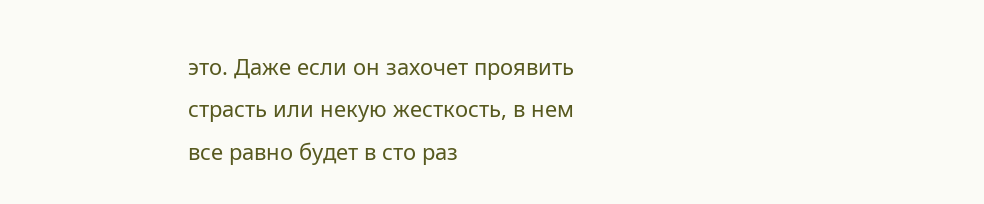это. Даже если он захочет проявить страсть или некую жесткость, в нем все равно будет в сто раз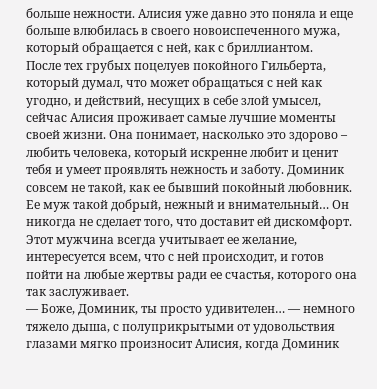больше нежности. Алисия уже давно это поняла и еще больше влюбилась в своего новоиспеченного мужа, который обращается с ней, как с бриллиантом.
После тех грубых поцелуев покойного Гильберта, который думал, что может обращаться с ней как угодно, и действий, несущих в себе злой умысел, сейчас Алисия проживает самые лучшие моменты своей жизни. Она понимает, насколько это здорово – любить человека, который искренне любит и ценит тебя и умеет проявлять нежность и заботу. Доминик совсем не такой, как ее бывший покойный любовник. Ее муж такой добрый, нежный и внимательный… Он никогда не сделает того, что доставит ей дискомфорт. Этот мужчина всегда учитывает ее желание, интересуется всем, что с ней происходит, и готов пойти на любые жертвы ради ее счастья, которого она так заслуживает.
— Боже, Доминик, ты просто удивителен… — немного тяжело дыша, с полуприкрытыми от удовольствия глазами мягко произносит Алисия, когда Доминик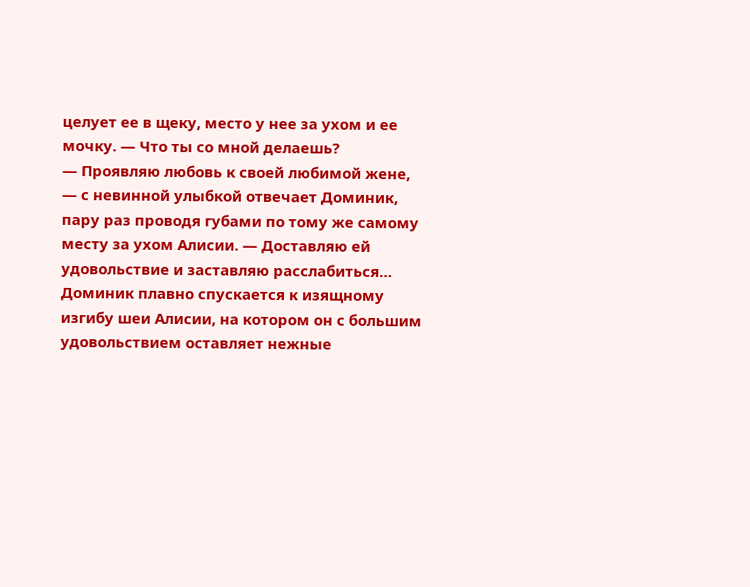целует ее в щеку, место у нее за ухом и ее мочку. — Что ты со мной делаешь?
— Проявляю любовь к своей любимой жене, — с невинной улыбкой отвечает Доминик, пару раз проводя губами по тому же самому месту за ухом Алисии. — Доставляю ей удовольствие и заставляю расслабиться…
Доминик плавно спускается к изящному изгибу шеи Алисии, на котором он с большим удовольствием оставляет нежные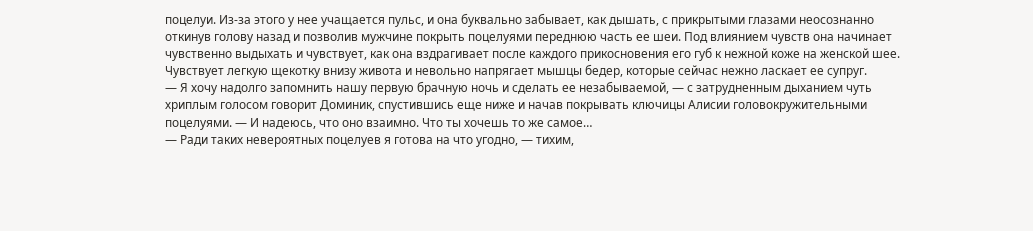поцелуи. Из-за этого у нее учащается пульс, и она буквально забывает, как дышать, с прикрытыми глазами неосознанно откинув голову назад и позволив мужчине покрыть поцелуями переднюю часть ее шеи. Под влиянием чувств она начинает чувственно выдыхать и чувствует, как она вздрагивает после каждого прикосновения его губ к нежной коже на женской шее. Чувствует легкую щекотку внизу живота и невольно напрягает мышцы бедер, которые сейчас нежно ласкает ее супруг.
— Я хочу надолго запомнить нашу первую брачную ночь и сделать ее незабываемой, — с затрудненным дыханием чуть хриплым голосом говорит Доминик, спустившись еще ниже и начав покрывать ключицы Алисии головокружительными поцелуями. — И надеюсь, что оно взаимно. Что ты хочешь то же самое…
— Ради таких невероятных поцелуев я готова на что угодно, — тихим,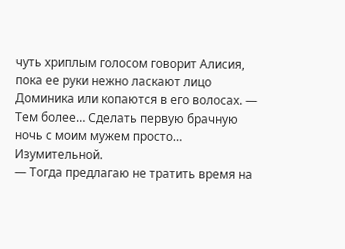чуть хриплым голосом говорит Алисия, пока ее руки нежно ласкают лицо Доминика или копаются в его волосах. — Тем более… Сделать первую брачную ночь с моим мужем просто… Изумительной.
— Тогда предлагаю не тратить время на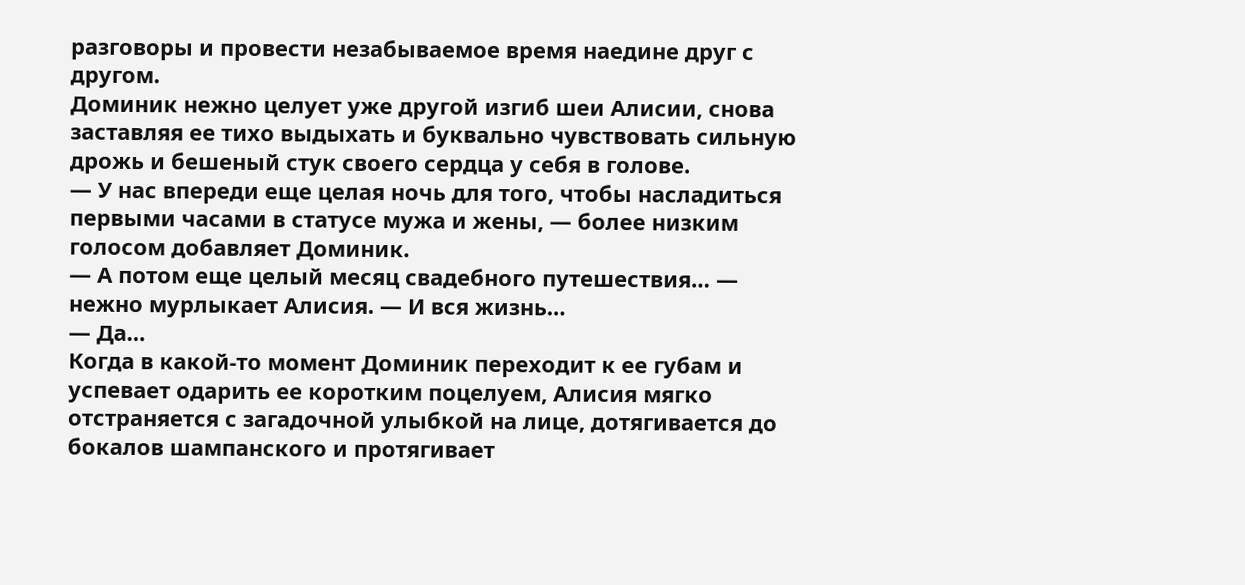разговоры и провести незабываемое время наедине друг с другом.
Доминик нежно целует уже другой изгиб шеи Алисии, снова заставляя ее тихо выдыхать и буквально чувствовать сильную дрожь и бешеный стук своего сердца у себя в голове.
— У нас впереди еще целая ночь для того, чтобы насладиться первыми часами в статусе мужа и жены, — более низким голосом добавляет Доминик.
— А потом еще целый месяц свадебного путешествия… — нежно мурлыкает Алисия. — И вся жизнь…
— Да…
Когда в какой-то момент Доминик переходит к ее губам и успевает одарить ее коротким поцелуем, Алисия мягко отстраняется с загадочной улыбкой на лице, дотягивается до бокалов шампанского и протягивает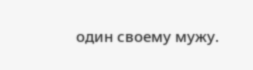один своему мужу.